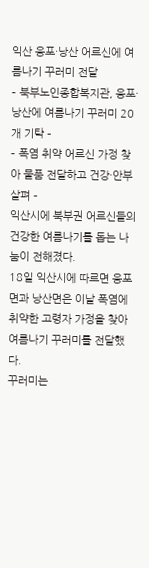익산 웅포·낭산 어르신에 여름나기 꾸러미 전달
– 북부노인종합복지관, 웅포·낭산에 여름나기 꾸러미 20개 기탁 –
– 폭염 취약 어르신 가정 찾아 물품 전달하고 건강·안부 살펴 –
익산시에 북부권 어르신들의 건강한 여름나기를 돕는 나눔이 전해졌다.
18일 익산시에 따르면 웅포면과 낭산면은 이날 폭염에 취약한 고령자 가정을 찾아 여름나기 꾸러미를 전달했다.
꾸러미는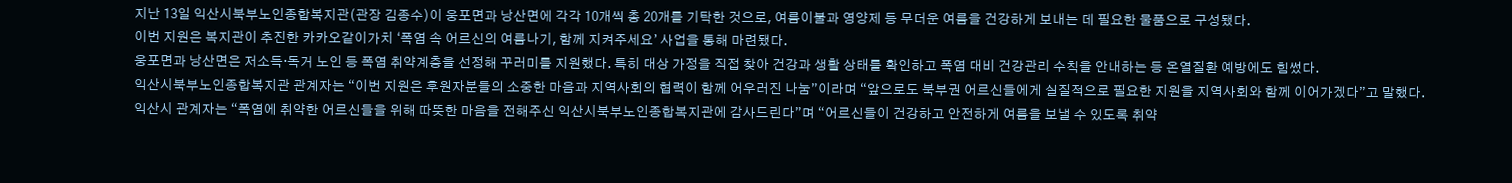지난 13일 익산시북부노인종합복지관(관장 김종수)이 웅포면과 낭산면에 각각 10개씩 총 20개를 기탁한 것으로, 여름이불과 영양제 등 무더운 여름을 건강하게 보내는 데 필요한 물품으로 구성됐다.
이번 지원은 복지관이 추진한 카카오같이가치 ‘폭염 속 어르신의 여름나기, 함께 지켜주세요’ 사업을 통해 마련됐다.
웅포면과 낭산면은 저소득·독거 노인 등 폭염 취약계층을 선정해 꾸러미를 지원했다. 특히 대상 가정을 직접 찾아 건강과 생활 상태를 확인하고 폭염 대비 건강관리 수칙을 안내하는 등 온열질환 예방에도 힘썼다.
익산시북부노인종합복지관 관계자는 “이번 지원은 후원자분들의 소중한 마음과 지역사회의 협력이 함께 어우러진 나눔”이라며 “앞으로도 북부권 어르신들에게 실질적으로 필요한 지원을 지역사회와 함께 이어가겠다”고 말했다.
익산시 관계자는 “폭염에 취약한 어르신들을 위해 따뜻한 마음을 전해주신 익산시북부노인종합복지관에 감사드린다”며 “어르신들이 건강하고 안전하게 여름을 보낼 수 있도록 취약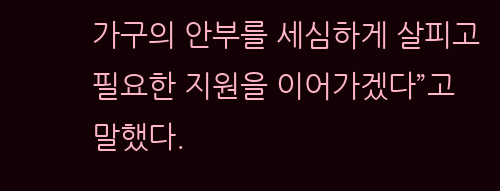가구의 안부를 세심하게 살피고 필요한 지원을 이어가겠다”고 말했다.